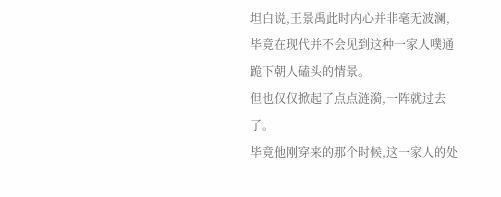坦白说,王景禹此时内心并非毫无波澜,毕竟在现代并不会见到这种一家人噗通跪下朝人磕头的情景。
但也仅仅掀起了点点涟漪,一阵就过去了。
毕竟他刚穿来的那个时候,这一家人的处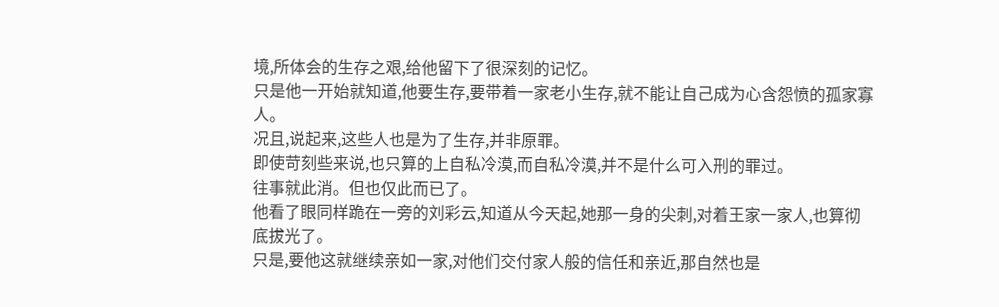境,所体会的生存之艰,给他留下了很深刻的记忆。
只是他一开始就知道,他要生存,要带着一家老小生存,就不能让自己成为心含怨愤的孤家寡人。
况且,说起来,这些人也是为了生存,并非原罪。
即使苛刻些来说,也只算的上自私冷漠,而自私冷漠,并不是什么可入刑的罪过。
往事就此消。但也仅此而已了。
他看了眼同样跪在一旁的刘彩云,知道从今天起,她那一身的尖刺,对着王家一家人,也算彻底拔光了。
只是,要他这就继续亲如一家,对他们交付家人般的信任和亲近,那自然也是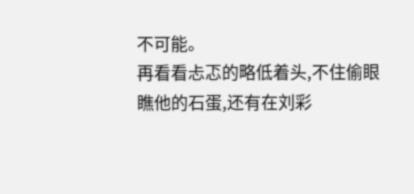不可能。
再看看忐忑的略低着头,不住偷眼瞧他的石蛋,还有在刘彩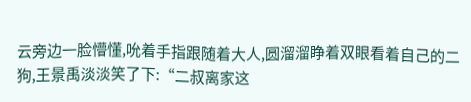云旁边一脸懵懂,吮着手指跟随着大人,圆溜溜睁着双眼看着自己的二狗,王景禹淡淡笑了下:“二叔离家这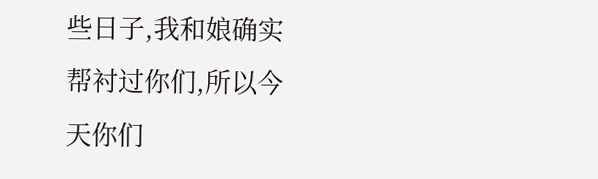些日子,我和娘确实帮衬过你们,所以今天你们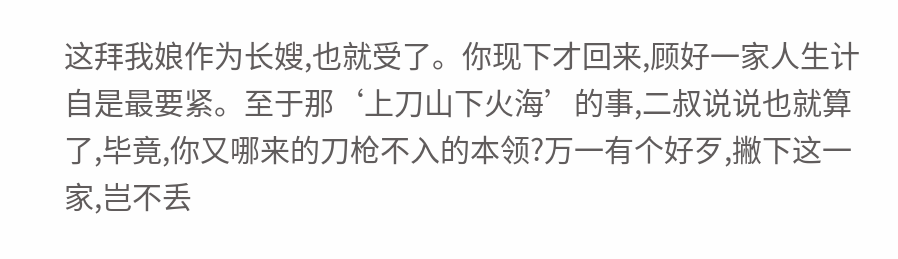这拜我娘作为长嫂,也就受了。你现下才回来,顾好一家人生计自是最要紧。至于那‘上刀山下火海’的事,二叔说说也就算了,毕竟,你又哪来的刀枪不入的本领?万一有个好歹,撇下这一家,岂不丢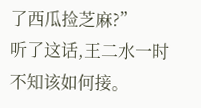了西瓜捡芝麻?”
听了这话,王二水一时不知该如何接。